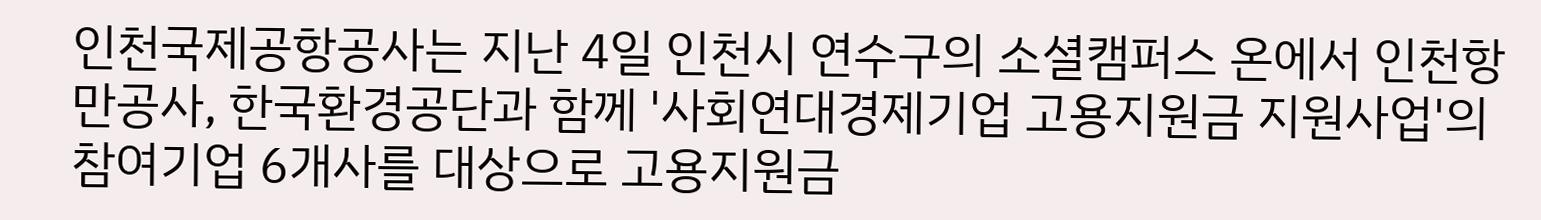인천국제공항공사는 지난 4일 인천시 연수구의 소셜캠퍼스 온에서 인천항만공사, 한국환경공단과 함께 '사회연대경제기업 고용지원금 지원사업'의 참여기업 6개사를 대상으로 고용지원금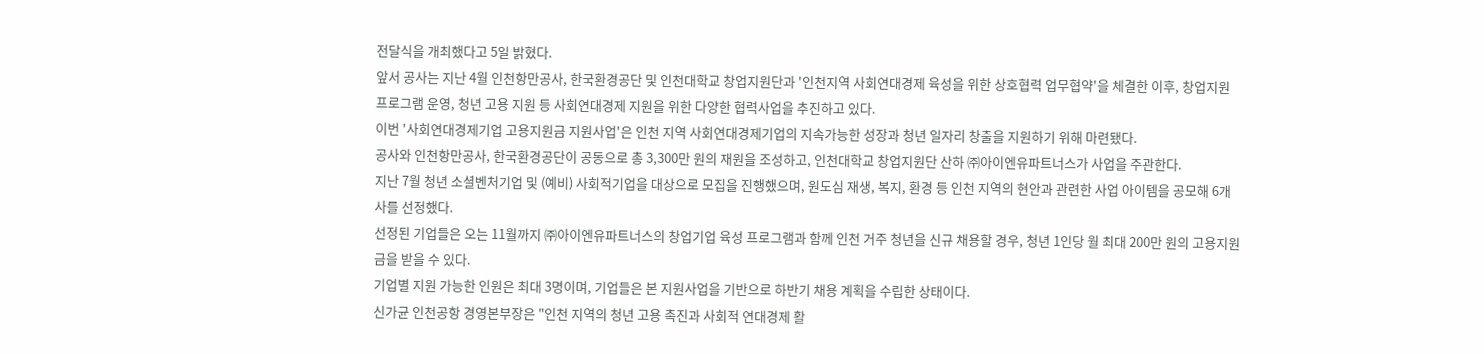전달식을 개최했다고 5일 밝혔다.
앞서 공사는 지난 4월 인천항만공사, 한국환경공단 및 인천대학교 창업지원단과 '인천지역 사회연대경제 육성을 위한 상호협력 업무협약'을 체결한 이후, 창업지원 프로그램 운영, 청년 고용 지원 등 사회연대경제 지원을 위한 다양한 협력사업을 추진하고 있다.
이번 '사회연대경제기업 고용지원금 지원사업'은 인천 지역 사회연대경제기업의 지속가능한 성장과 청년 일자리 창출을 지원하기 위해 마련됐다.
공사와 인천항만공사, 한국환경공단이 공동으로 총 3,300만 원의 재원을 조성하고, 인천대학교 창업지원단 산하 ㈜아이엔유파트너스가 사업을 주관한다.
지난 7월 청년 소셜벤처기업 및 (예비) 사회적기업을 대상으로 모집을 진행했으며, 원도심 재생, 복지, 환경 등 인천 지역의 현안과 관련한 사업 아이템을 공모해 6개사를 선정했다.
선정된 기업들은 오는 11월까지 ㈜아이엔유파트너스의 창업기업 육성 프로그램과 함께 인천 거주 청년을 신규 채용할 경우, 청년 1인당 월 최대 200만 원의 고용지원금을 받을 수 있다.
기업별 지원 가능한 인원은 최대 3명이며, 기업들은 본 지원사업을 기반으로 하반기 채용 계획을 수립한 상태이다.
신가균 인천공항 경영본부장은 "인천 지역의 청년 고용 촉진과 사회적 연대경제 활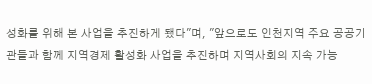성화를 위해 본 사업을 추진하게 됐다"며, "앞으로도 인천지역 주요 공공기관들과 함께 지역경제 활성화 사업을 추진하며 지역사회의 지속 가능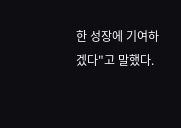한 성장에 기여하겠다"고 말했다.